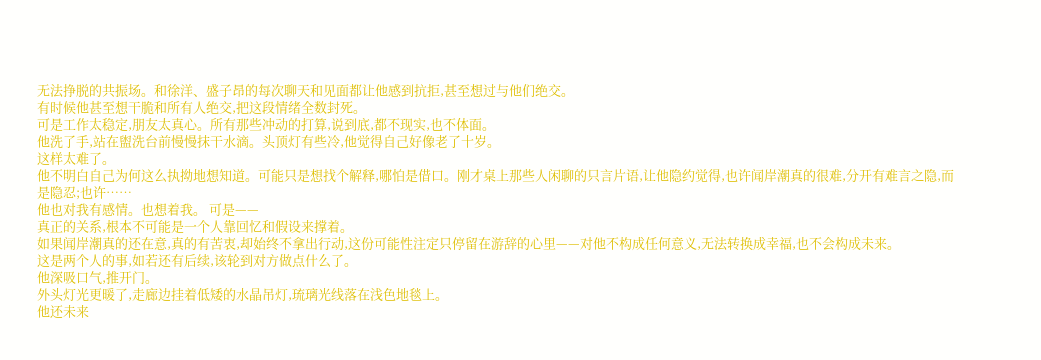无法挣脱的共振场。和徐洋、盛子昂的每次聊天和见面都让他感到抗拒,甚至想过与他们绝交。
有时候他甚至想干脆和所有人绝交,把这段情绪全数封死。
可是工作太稳定,朋友太真心。所有那些冲动的打算,说到底,都不现实,也不体面。
他洗了手,站在盥洗台前慢慢抹干水滴。头顶灯有些冷,他觉得自己好像老了十岁。
这样太难了。
他不明白自己为何这么执拗地想知道。可能只是想找个解释,哪怕是借口。刚才桌上那些人闲聊的只言片语,让他隐约觉得,也许闻岸潮真的很难,分开有难言之隐,而是隐忍;也许……
他也对我有感情。也想着我。 可是——
真正的关系,根本不可能是一个人靠回忆和假设来撑着。
如果闻岸潮真的还在意,真的有苦衷,却始终不拿出行动,这份可能性注定只停留在游辞的心里——对他不构成任何意义,无法转换成幸福,也不会构成未来。
这是两个人的事,如若还有后续,该轮到对方做点什么了。
他深吸口气,推开门。
外头灯光更暖了,走廊边挂着低矮的水晶吊灯,琉璃光线落在浅色地毯上。
他还未来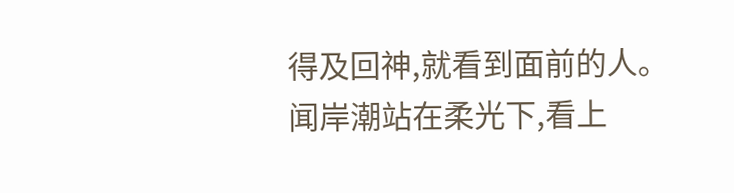得及回神,就看到面前的人。
闻岸潮站在柔光下,看上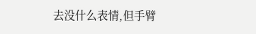去没什么表情,但手臂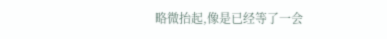略微抬起,像是已经等了一会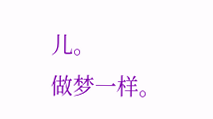儿。
做梦一样。